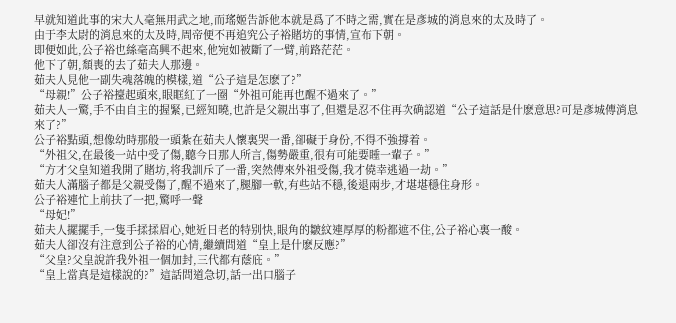早就知道此事的宋大人毫無用武之地,而瑤姬告訴他本就是爲了不時之需,實在是彥城的消息來的太及時了。
由于李太尉的消息來的太及時,周帝便不再追究公子裕賭坊的事情,宣布下朝。
即便如此,公子裕也絲毫高興不起來,他宛如被斷了一臂,前路茫茫。
他下了朝,頹喪的去了茹夫人那邊。
茹夫人見他一副失魂落魄的模樣,道“公子這是怎麽了?”
“母親!”公子裕擡起頭來,眼眶紅了一圈“外祖可能再也醒不過來了。”
茹夫人一驚,手不由自主的握緊,已經知曉,也許是父親出事了,但還是忍不住再次确認道“公子這話是什麽意思?可是彥城傳消息來了?”
公子裕點頭,想像幼時那般一頭紮在茹夫人懷裏哭一番,卻礙于身份,不得不強撐着。
“外祖父,在最後一站中受了傷,聽今日那人所言,傷勢嚴重,很有可能要睡一輩子。”
“方才父皇知道我開了賭坊,将我訓斥了一番,突然傳來外祖受傷,我才僥幸逃過一劫。”
茹夫人滿腦子都是父親受傷了,醒不過來了,腿腳一軟,有些站不穩,後退兩步,才堪堪穩住身形。
公子裕連忙上前扶了一把,驚呼一聲
“母妃!”
茹夫人擺擺手,一隻手揉揉眉心,她近日老的特别快,眼角的皺紋連厚厚的粉都遮不住,公子裕心裏一酸。
茹夫人卻沒有注意到公子裕的心情,繼續問道“皇上是什麽反應?”
“父皇?父皇說許我外祖一個加封,三代都有蔭庇。”
“皇上當真是這樣說的?”這話問道急切,話一出口腦子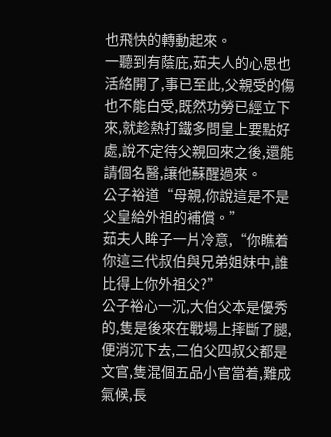也飛快的轉動起來。
一聽到有蔭庇,茹夫人的心思也活絡開了,事已至此,父親受的傷也不能白受,既然功勞已經立下來,就趁熱打鐵多問皇上要點好處,說不定待父親回來之後,還能請個名醫,讓他蘇醒過來。
公子裕道“母親,你說這是不是父皇給外祖的補償。”
茹夫人眸子一片冷意,“你瞧着你這三代叔伯與兄弟姐妹中,誰比得上你外祖父?”
公子裕心一沉,大伯父本是優秀的,隻是後來在戰場上摔斷了腿,便消沉下去,二伯父四叔父都是文官,隻混個五品小官當着,難成氣候,長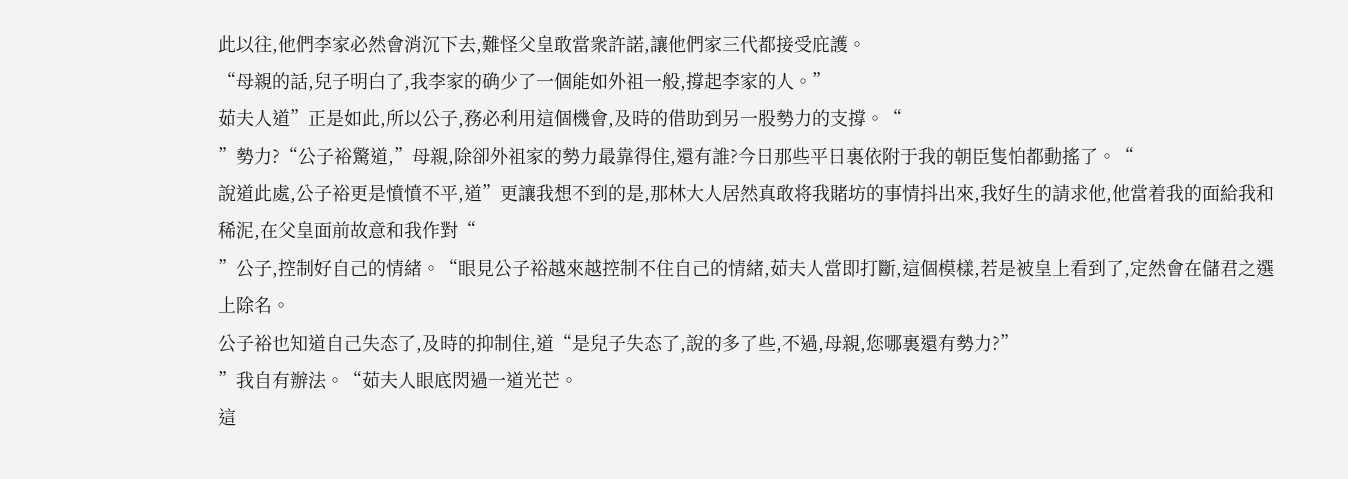此以往,他們李家必然會消沉下去,難怪父皇敢當衆許諾,讓他們家三代都接受庇護。
“母親的話,兒子明白了,我李家的确少了一個能如外祖一般,撐起李家的人。”
茹夫人道”正是如此,所以公子,務必利用這個機會,及時的借助到另一股勢力的支撐。“
”勢力?“公子裕驚道,”母親,除卻外祖家的勢力最靠得住,還有誰?今日那些平日裏依附于我的朝臣隻怕都動搖了。“
說道此處,公子裕更是憤憤不平,道”更讓我想不到的是,那林大人居然真敢将我賭坊的事情抖出來,我好生的請求他,他當着我的面給我和稀泥,在父皇面前故意和我作對“
”公子,控制好自己的情緒。“眼見公子裕越來越控制不住自己的情緒,茹夫人當即打斷,這個模樣,若是被皇上看到了,定然會在儲君之選上除名。
公子裕也知道自己失态了,及時的抑制住,道“是兒子失态了,說的多了些,不過,母親,您哪裏還有勢力?”
”我自有辦法。“茹夫人眼底閃過一道光芒。
這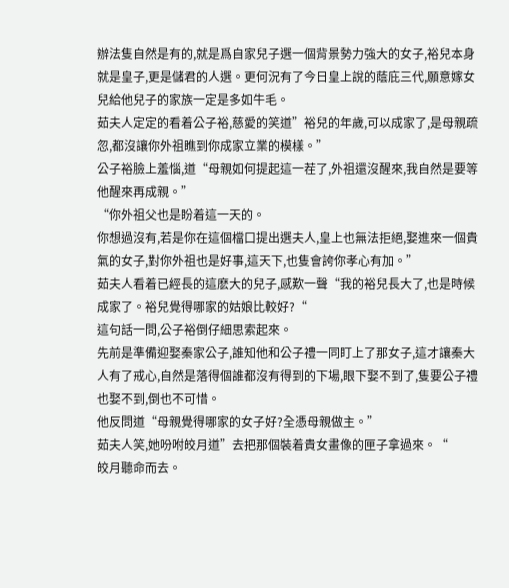辦法隻自然是有的,就是爲自家兒子選一個背景勢力強大的女子,裕兒本身就是皇子,更是儲君的人選。更何況有了今日皇上說的蔭庇三代,願意嫁女兒給他兒子的家族一定是多如牛毛。
茹夫人定定的看着公子裕,慈愛的笑道”裕兒的年歲,可以成家了,是母親疏忽,都沒讓你外祖瞧到你成家立業的模樣。”
公子裕臉上羞惱,道“母親如何提起這一茬了,外祖還沒醒來,我自然是要等他醒來再成親。”
“你外祖父也是盼着這一天的。
你想過沒有,若是你在這個檔口提出選夫人,皇上也無法拒絕,娶進來一個貴氣的女子,對你外祖也是好事,這天下,也隻會誇你孝心有加。”
茹夫人看着已經長的這麽大的兒子,感歎一聲“我的裕兒長大了,也是時候成家了。裕兒覺得哪家的姑娘比較好?“
這句話一問,公子裕倒仔細思索起來。
先前是準備迎娶秦家公子,誰知他和公子禮一同盯上了那女子,這才讓秦大人有了戒心,自然是落得個誰都沒有得到的下場,眼下娶不到了,隻要公子禮也娶不到,倒也不可惜。
他反問道“母親覺得哪家的女子好?全憑母親做主。”
茹夫人笑,她吩咐皎月道”去把那個裝着貴女畫像的匣子拿過來。“
皎月聽命而去。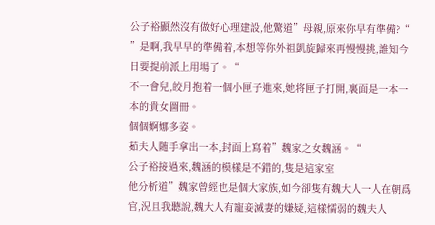公子裕顯然沒有做好心理建設,他驚道”母親,原來你早有準備?“
”是啊,我早早的準備着,本想等你外祖凱旋歸來再慢慢挑,誰知今日要提前派上用場了。“
不一會兒,皎月抱着一個小匣子進來,她将匣子打開,裏面是一本一本的貴女圖冊。
個個婀娜多姿。
茹夫人随手拿出一本,封面上寫着”魏家之女魏涵。“
公子裕接過來,魏涵的模樣是不錯的,隻是這家室
他分析道”魏家曾經也是個大家族,如今卻隻有魏大人一人在朝爲官,況且我聽說,魏大人有寵妾滅妻的嫌疑,這樣懦弱的魏夫人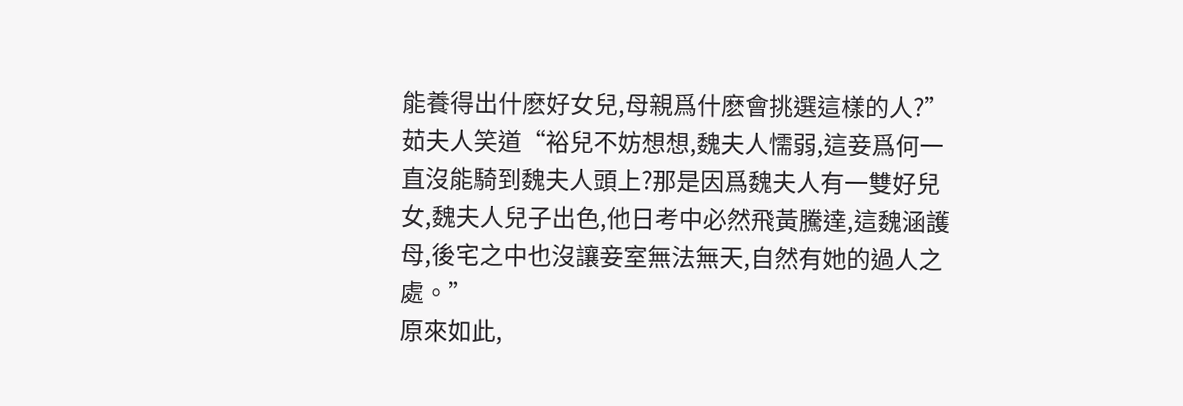能養得出什麽好女兒,母親爲什麽會挑選這樣的人?”
茹夫人笑道“裕兒不妨想想,魏夫人懦弱,這妾爲何一直沒能騎到魏夫人頭上?那是因爲魏夫人有一雙好兒女,魏夫人兒子出色,他日考中必然飛黃騰達,這魏涵護母,後宅之中也沒讓妾室無法無天,自然有她的過人之處。”
原來如此,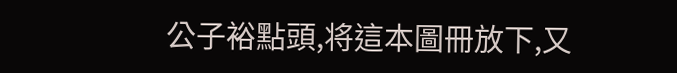公子裕點頭,将這本圖冊放下,又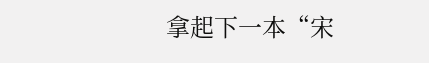拿起下一本“宋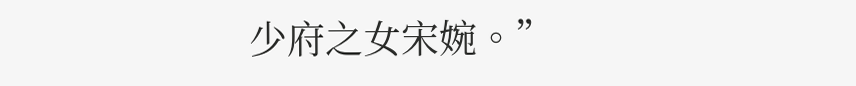少府之女宋婉。”